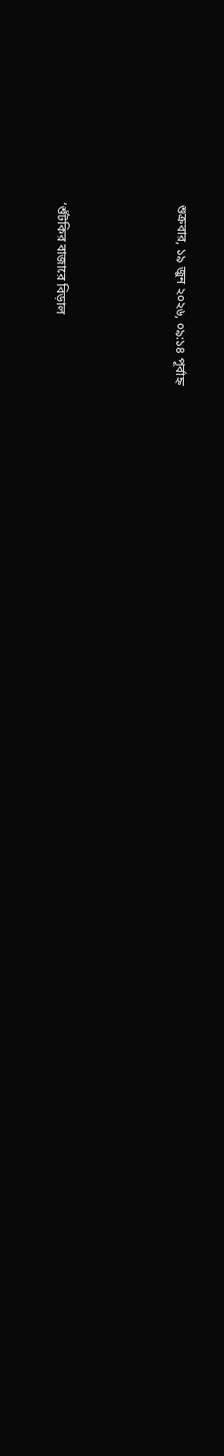শুক্রবার, ১৯ জুন ২০২৬, ০৯:১৪ পূর্বাহ্ন




‘শুঁটকির বাজারে বিড়াল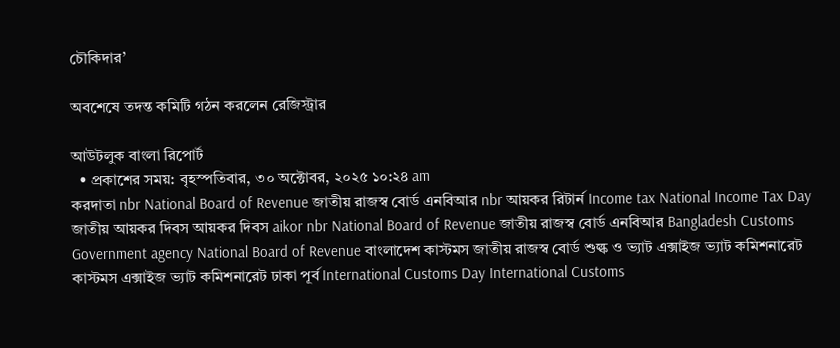চৌকিদার’

অবশেষে তদন্ত কমিটি গঠন করলেন রেজিস্ট্রার

আউটলুক বাংলা রিপোর্ট
  • প্রকাশের সময়: বৃহস্পতিবার, ৩০ অক্টোবর, ২০২৫ ১০:২৪ am
করদাতা nbr National Board of Revenue জাতীয় রাজস্ব বোর্ড এনবিআর nbr আয়কর রিটার্ন Income tax National Income Tax Day জাতীয় আয়কর দিবস আয়কর দিবস aikor nbr National Board of Revenue জাতীয় রাজস্ব বোর্ড এনবিআর Bangladesh Customs Government agency National Board of Revenue বাংলাদেশ কাস্টমস জাতীয় রাজস্ব বোর্ড শুল্ক ও ভ্যাট এক্সাইজ ভ্যাট কমিশনারেট কাস্টমস এক্সাইজ ভ্যাট কমিশনারেট ঢাকা পূর্ব International Customs Day International Customs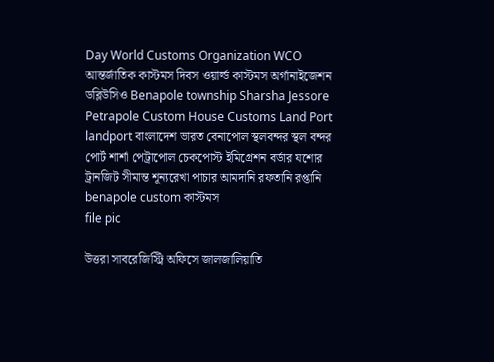Day World Customs Organization WCO আন্তর্জাতিক কাস্টমস দিবস ওয়ার্ল্ড কাস্টমস অর্গানাইজেশন ডব্লিউসিও Benapole township Sharsha Jessore Petrapole Custom House Customs Land Port landport বাংলাদেশ ভারত বেনাপোল স্থলবন্দর স্থল বন্দর পোর্ট শার্শা পেট্রাপোল চেকপোস্ট ইমিগ্রেশন বর্ডার যশোর ট্রানজিট সীমান্ত শূন্যরেখা পাচার আমদানি রফতানি রপ্তানি benapole custom কাস্টমস
file pic

উত্তরা সাবরেজিস্ট্রি অফিসে জালজালিয়াতি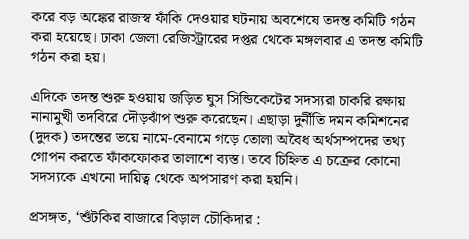করে বড় অঙ্কের রাজস্ব ফাঁকি দেওয়ার ঘটনায় অবশেষে তদন্ত কমিটি গঠন করা হয়েছে। ঢাকা জেলা রেজিস্ট্রারের দপ্তর থেকে মঙ্গলবার এ তদন্ত কমিটি গঠন করা হয়।

এদিকে তদন্ত শুরু হওয়ায় জড়িত ঘুস সিন্ডিকেটের সদস্যরা চাকরি রক্ষায় নানামুখী তদবিরে দৌড়ঝাঁপ শুরু করেছেন। এছাড়া দুর্নীতি দমন কমিশনের (দুদক) তদন্তের ভয়ে নামে-বেনামে গড়ে তোলা অবৈধ অর্থসম্পদের তথ্য গোপন করতে ফাঁকফোকর তালাশে ব্যস্ত। তবে চিহ্নিত এ চক্রের কোনো সদস্যকে এখনো দায়িত্ব থেকে অপসারণ করা হয়নি।

প্রসঙ্গত, ‘শুঁটকির বাজারে বিড়াল চৌকিদার :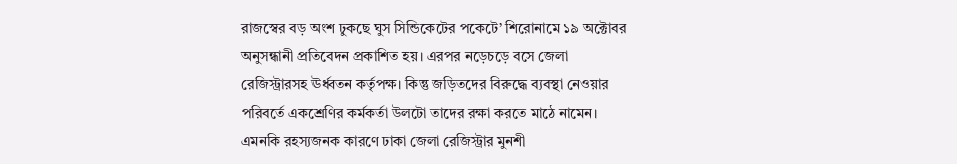রাজস্বের বড় অংশ ঢুকছে ঘুস সিন্ডিকেটের পকেটে’ শিরোনামে ১৯ অক্টোবর অনুসন্ধানী প্রতিবেদন প্রকাশিত হয়। এরপর নড়েচড়ে বসে জেলা রেজিস্ট্রারসহ ঊর্ধ্বতন কর্তৃপক্ষ। কিন্তু জড়িতদের বিরুদ্ধে ব্যবস্থা নেওয়ার পরিবর্তে একশ্রেণির কর্মকর্তা উলটো তাদের রক্ষা করতে মাঠে নামেন। এমনকি রহস্যজনক কারণে ঢাকা জেলা রেজিস্ট্রার মুনশী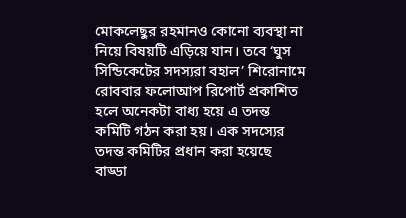মোকলেছুর রহমানও কোনো ব্যবস্থা না নিয়ে বিষয়টি এড়িয়ে যান। তবে ‘ঘুস সিন্ডিকেটের সদস্যরা বহাল’ শিরোনামে রোববার ফলোআপ রিপোর্ট প্রকাশিত হলে অনেকটা বাধ্য হয়ে এ তদন্ত কমিটি গঠন করা হয়। এক সদস্যের তদন্ত কমিটির প্রধান করা হয়েছে বাড্ডা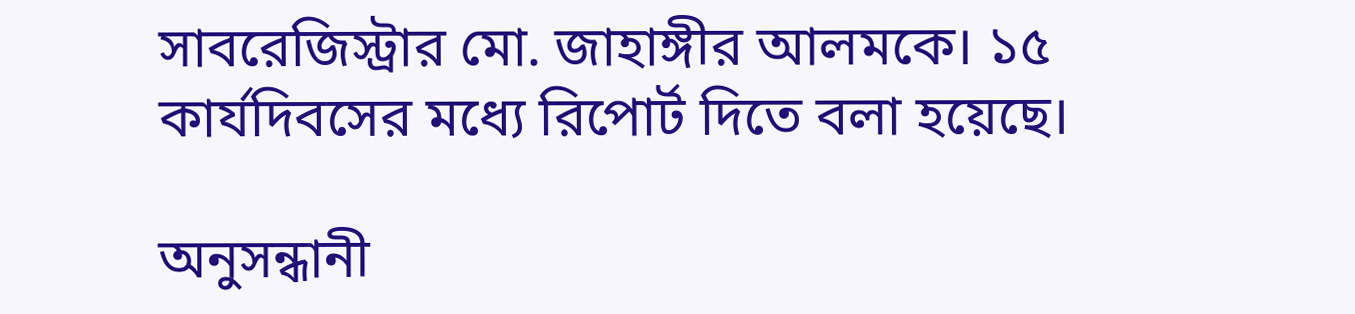সাবরেজিস্ট্রার মো. জাহাঙ্গীর আলমকে। ১৫ কার্যদিবসের মধ্যে রিপোর্ট দিতে বলা হয়েছে।

অনুসন্ধানী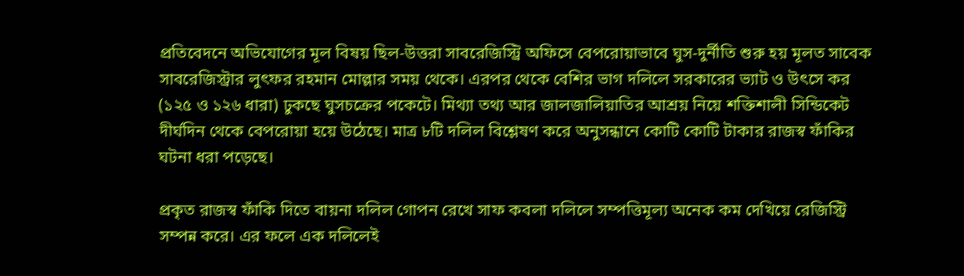প্রতিবেদনে অভিযোগের মূল বিষয় ছিল-উত্তরা সাবরেজিস্ট্রি অফিসে বেপরোয়াভাবে ঘুস-দুর্নীতি শুরু হয় মূলত সাবেক সাবরেজিস্ট্রার লুৎফর রহমান মোল্লার সময় থেকে। এরপর থেকে বেশির ভাগ দলিলে সরকারের ভ্যাট ও উৎসে কর (১২৫ ও ১২৬ ধারা) ঢুকছে ঘুসচক্রের পকেটে। মিথ্যা তথ্য আর জালজালিয়াতির আশ্রয় নিয়ে শক্তিশালী সিন্ডিকেট দীর্ঘদিন থেকে বেপরোয়া হয়ে উঠেছে। মাত্র ৮টি দলিল বিশ্লেষণ করে অনুসন্ধানে কোটি কোটি টাকার রাজস্ব ফাঁকির ঘটনা ধরা পড়েছে।

প্রকৃত রাজস্ব ফাঁকি দিতে বায়না দলিল গোপন রেখে সাফ কবলা দলিলে সম্পত্তিমূল্য অনেক কম দেখিয়ে রেজিস্ট্রি সম্পন্ন করে। এর ফলে এক দলিলেই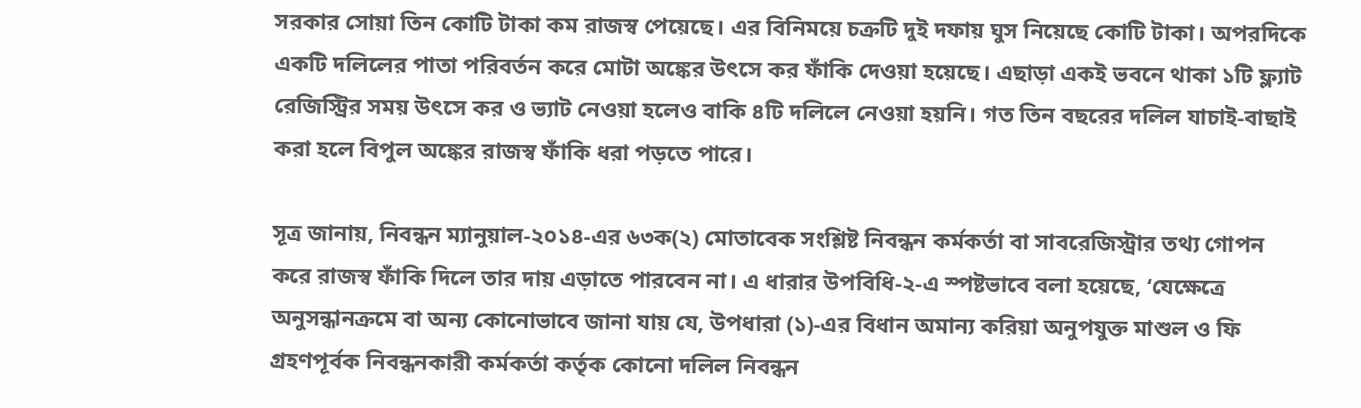সরকার সোয়া তিন কোটি টাকা কম রাজস্ব পেয়েছে। এর বিনিময়ে চক্রটি দুই দফায় ঘুস নিয়েছে কোটি টাকা। অপরদিকে একটি দলিলের পাতা পরিবর্তন করে মোটা অঙ্কের উৎসে কর ফাঁকি দেওয়া হয়েছে। এছাড়া একই ভবনে থাকা ১টি ফ্ল্যাট রেজিস্ট্রির সময় উৎসে কর ও ভ্যাট নেওয়া হলেও বাকি ৪টি দলিলে নেওয়া হয়নি। গত তিন বছরের দলিল যাচাই-বাছাই করা হলে বিপুল অঙ্কের রাজস্ব ফাঁকি ধরা পড়তে পারে।

সূত্র জানায়, নিবন্ধন ম্যানুয়াল-২০১৪-এর ৬৩ক(২) মোতাবেক সংশ্লিষ্ট নিবন্ধন কর্মকর্তা বা সাবরেজিস্ট্রার তথ্য গোপন করে রাজস্ব ফাঁকি দিলে তার দায় এড়াতে পারবেন না। এ ধারার উপবিধি-২-এ স্পষ্টভাবে বলা হয়েছে, ‘যেক্ষেত্রে অনুসন্ধানক্রমে বা অন্য কোনোভাবে জানা যায় যে, উপধারা (১)-এর বিধান অমান্য করিয়া অনুপযুক্ত মাশুল ও ফি গ্রহণপূর্বক নিবন্ধনকারী কর্মকর্তা কর্তৃক কোনো দলিল নিবন্ধন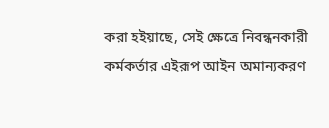করা হইয়াছে, সেই ক্ষেত্রে নিবন্ধনকারী কর্মকর্তার এইরূপ আইন অমান্যকরণ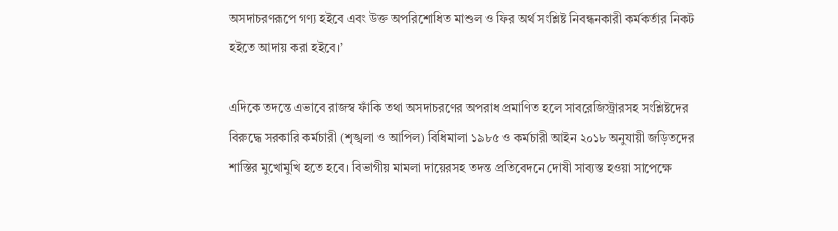অসদাচরণরূপে গণ্য হইবে এবং উক্ত অপরিশোধিত মাশুল ও ফির অর্থ সংশ্লিষ্ট নিবন্ধনকারী কর্মকর্তার নিকট হইতে আদায় করা হইবে।’

এদিকে তদন্তে এভাবে রাজস্ব ফাঁকি তথা অসদাচরণের অপরাধ প্রমাণিত হলে সাবরেজিস্ট্রারসহ সংশ্লিষ্টদের বিরুদ্ধে সরকারি কর্মচারী (শৃঙ্খলা ও আপিল) বিধিমালা ১৯৮৫ ও কর্মচারী আইন ২০১৮ অনুযায়ী জড়িতদের শাস্তির মুখোমুখি হতে হবে। বিভাগীয় মামলা দায়েরসহ তদন্ত প্রতিবেদনে দোষী সাব্যস্ত হওয়া সাপেক্ষে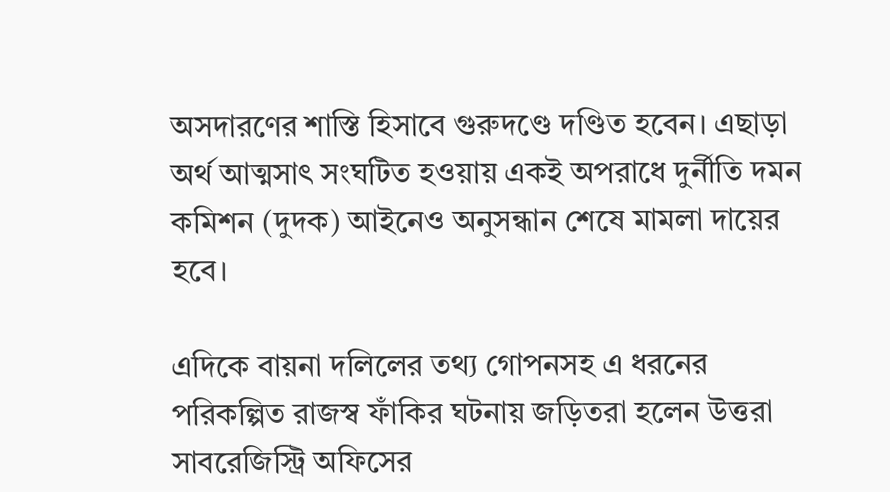অসদারণের শাস্তি হিসাবে গুরুদণ্ডে দণ্ডিত হবেন। এছাড়া অর্থ আত্মসাৎ সংঘটিত হওয়ায় একই অপরাধে দুর্নীতি দমন কমিশন (দুদক) আইনেও অনুসন্ধান শেষে মামলা দায়ের হবে।

এদিকে বায়না দলিলের তথ্য গোপনসহ এ ধরনের পরিকল্পিত রাজস্ব ফাঁকির ঘটনায় জড়িতরা হলেন উত্তরা সাবরেজিস্ট্রি অফিসের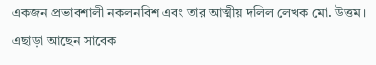একজন প্রভাবশালী নকলনবিশ এবং তার আত্মীয় দলিল লেখক মো. উত্তম। এছাড়া আছেন সাবেক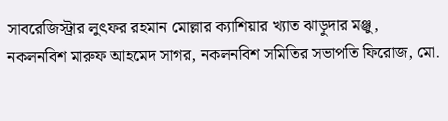সাবরেজিস্ট্রার লুৎফর রহমান মোল্লার ক্যাশিয়ার খ্যাত ঝাড়ুদার মঞ্জু, নকলনবিশ মারুফ আহমেদ সাগর, নকলনবিশ সমিতির সভাপতি ফিরোজ, মো.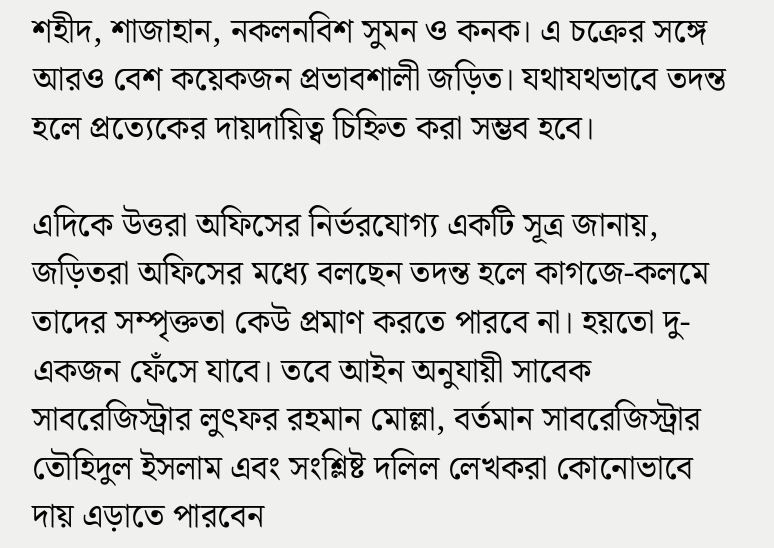শহীদ, শাজাহান, নকলনবিশ সুমন ও কনক। এ চক্রের সঙ্গে আরও বেশ কয়েকজন প্রভাবশালী জড়িত। যথাযথভাবে তদন্ত হলে প্রত্যেকের দায়দায়িত্ব চিহ্নিত করা সম্ভব হবে।

এদিকে উত্তরা অফিসের নির্ভরযোগ্য একটি সূত্র জানায়, জড়িতরা অফিসের মধ্যে বলছেন তদন্ত হলে কাগজে-কলমে তাদের সম্পৃক্ততা কেউ প্রমাণ করতে পারবে না। হয়তো দু-একজন ফেঁসে যাবে। তবে আইন অনুযায়ী সাবেক সাবরেজিস্ট্রার লুৎফর রহমান মোল্লা, বর্তমান সাবরেজিস্ট্রার তৌহিদুল ইসলাম এবং সংশ্লিষ্ট দলিল লেখকরা কোনোভাবে দায় এড়াতে পারবেন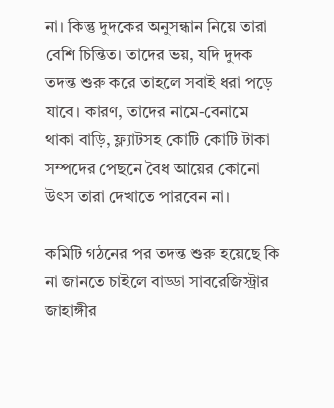না। কিন্তু দুদকের অনুসন্ধান নিয়ে তারা বেশি চিন্তিত। তাদের ভয়, যদি দুদক তদন্ত শুরু করে তাহলে সবাই ধরা পড়ে যাবে। কারণ, তাদের নামে-বেনামে থাকা বাড়ি, ফ্ল্যাটসহ কোটি কোটি টাকা সম্পদের পেছনে বৈধ আয়ের কোনো উৎস তারা দেখাতে পারবেন না।

কমিটি গঠনের পর তদন্ত শুরু হয়েছে কি না জানতে চাইলে বাড্ডা সাবরেজিস্ট্রার জাহাঙ্গীর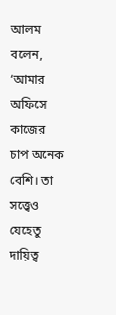আলম বলেন, ‘আমার অফিসে কাজের চাপ অনেক বেশি। তা সত্ত্বেও যেহেতু দায়িত্ব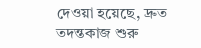দেওয়া হয়েছে, দ্রুত তদন্তকাজ শুরু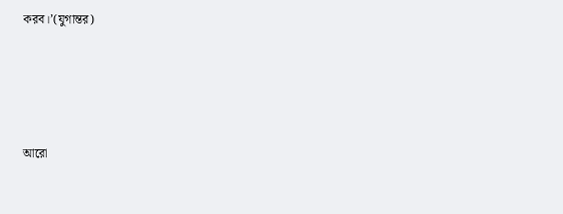করব।’(যুগান্তর)




আরো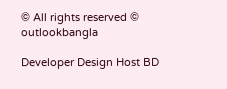© All rights reserved © outlookbangla

Developer Design Host BD